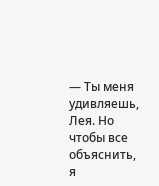— Ты меня удивляешь, Лея. Но чтобы все объяснить, я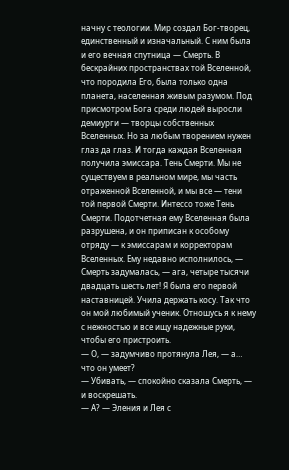начну с теологии. Мир создал Бог-творец, единственный и изначальный. С ним была и его вечная спутница — Смерть. В бескрайних пространствах той Вселенной, что породила Его, была только одна планета, населенная живым разумом. Под присмотром Бога среди людей выросли демиурги — творцы собственных Вселенных. Но за любым творением нужен глаз да глаз. И тогда каждая Вселенная получила эмиссара. Тень Смерти. Мы не существуем в реальном мире, мы часть отраженной Вселенной, и мы все — тени той первой Смерти. Интессо тоже Тень Смерти. Подотчетная ему Вселенная была разрушена, и он приписан к особому отряду — к эмиссарам и корректорам Вселенных. Ему недавно исполнилось, — Смерть задумалась, — ага, четыре тысячи двадцать шесть лет! Я была его первой наставницей. Учила держать косу. Так что он мой любимый ученик. Отношусь я к нему с нежностью и все ищу надежные руки, чтобы его пристроить.
— О, — задумчиво протянула Лея, — а… что он умеет?
— Убивать, — спокойно сказала Смерть, — и воскрешать.
— А? — Эления и Лея с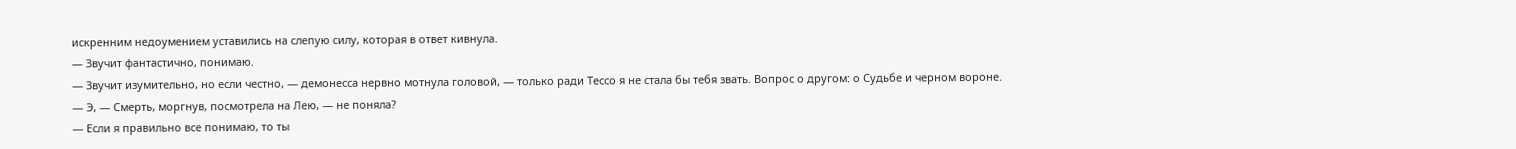искренним недоумением уставились на слепую силу, которая в ответ кивнула.
— Звучит фантастично, понимаю.
— Звучит изумительно, но если честно, — демонесса нервно мотнула головой, — только ради Тессо я не стала бы тебя звать. Вопрос о другом: о Судьбе и черном вороне.
— Э, — Смерть, моргнув, посмотрела на Лею, — не поняла?
— Если я правильно все понимаю, то ты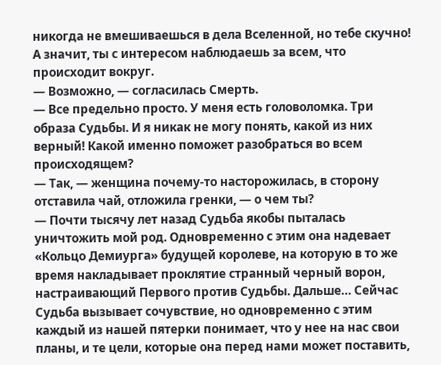никогда не вмешиваешься в дела Вселенной, но тебе скучно! А значит, ты с интересом наблюдаешь за всем, что происходит вокруг.
— Возможно, — согласилась Смерть.
— Все предельно просто. У меня есть головоломка. Три образа Судьбы. И я никак не могу понять, какой из них верный! Какой именно поможет разобраться во всем происходящем?
— Так, — женщина почему-то насторожилась, в сторону отставила чай, отложила гренки, — о чем ты?
— Почти тысячу лет назад Судьба якобы пыталась уничтожить мой род. Одновременно с этим она надевает «Кольцо Демиурга» будущей королеве, на которую в то же время накладывает проклятие странный черный ворон, настраивающий Первого против Судьбы. Дальше… Сейчас Судьба вызывает сочувствие, но одновременно с этим каждый из нашей пятерки понимает, что у нее на нас свои планы, и те цели, которые она перед нами может поставить,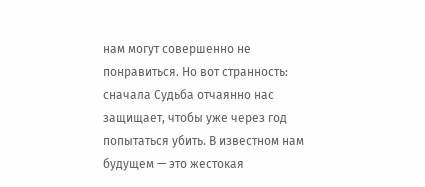нам могут совершенно не понравиться. Но вот странность: сначала Судьба отчаянно нас защищает, чтобы уже через год попытаться убить. В известном нам будущем — это жестокая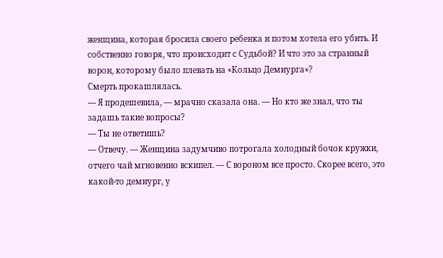женщина, которая бросила своего ребенка и потом хотела его убить. И собственно говоря, что происходит с Судьбой? И что это за странный ворон, которому было плевать на «Кольцо Демиурга»?
Смерть прокашлялась.
— Я продешевила, — мрачно сказала она. — Но кто же знал, что ты задашь такие вопросы?
— Ты не ответишь?
— Отвечу. — Женщина задумчиво потрогала холодный бочок кружки, отчего чай мгновенно вскипел. — С вороном все просто. Скорее всего, это какой-то демиург, у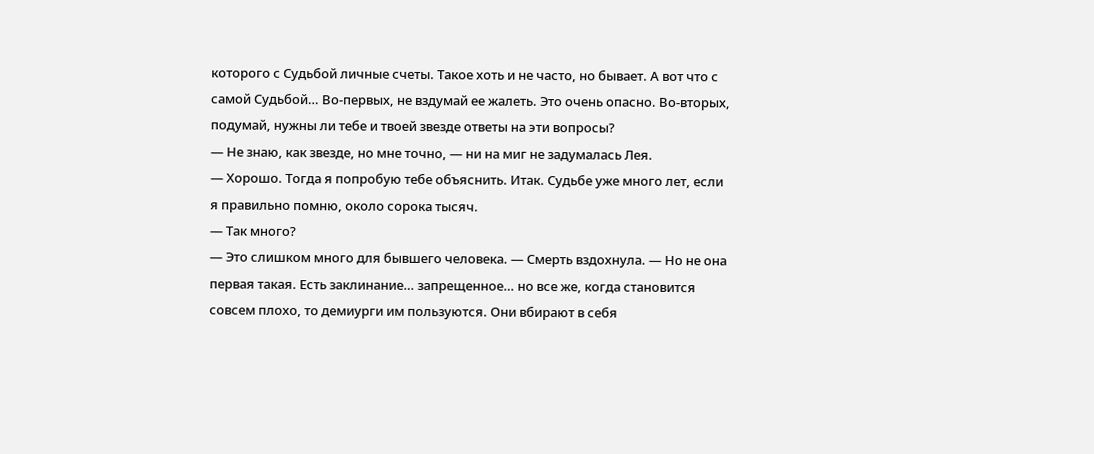которого с Судьбой личные счеты. Такое хоть и не часто, но бывает. А вот что с самой Судьбой… Во-первых, не вздумай ее жалеть. Это очень опасно. Во-вторых, подумай, нужны ли тебе и твоей звезде ответы на эти вопросы?
— Не знаю, как звезде, но мне точно, — ни на миг не задумалась Лея.
— Хорошо. Тогда я попробую тебе объяснить. Итак. Судьбе уже много лет, если я правильно помню, около сорока тысяч.
— Так много?
— Это слишком много для бывшего человека. — Смерть вздохнула. — Но не она первая такая. Есть заклинание… запрещенное… но все же, когда становится совсем плохо, то демиурги им пользуются. Они вбирают в себя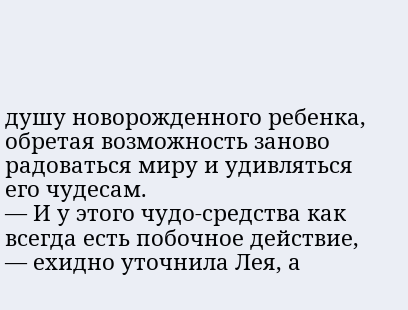душу новорожденного ребенка, обретая возможность заново радоваться миру и удивляться его чудесам.
— И у этого чудо-средства как всегда есть побочное действие, — ехидно уточнила Лея, а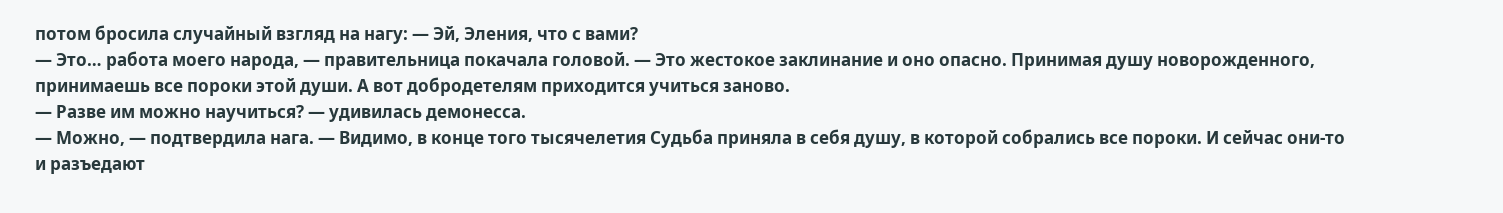потом бросила случайный взгляд на нагу: — Эй, Эления, что с вами?
— Это… работа моего народа, — правительница покачала головой. — Это жестокое заклинание и оно опасно. Принимая душу новорожденного, принимаешь все пороки этой души. А вот добродетелям приходится учиться заново.
— Разве им можно научиться? — удивилась демонесса.
— Можно, — подтвердила нага. — Видимо, в конце того тысячелетия Судьба приняла в себя душу, в которой собрались все пороки. И сейчас они-то и разъедают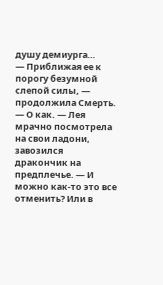душу демиурга…
— Приближая ее к порогу безумной слепой силы, — продолжила Смерть.
— О как. — Лея мрачно посмотрела на свои ладони, завозился дракончик на предплечье. — И можно как-то это все отменить? Или в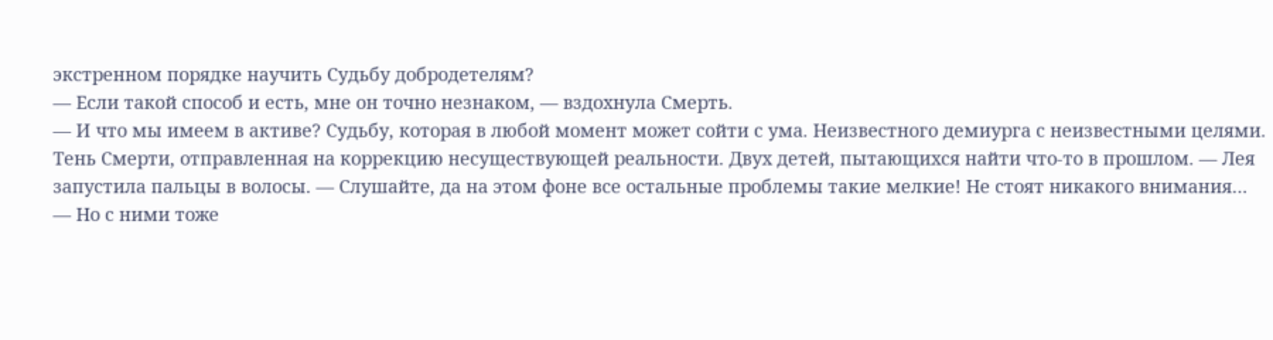экстренном порядке научить Судьбу добродетелям?
— Если такой способ и есть, мне он точно незнаком, — вздохнула Смерть.
— И что мы имеем в активе? Судьбу, которая в любой момент может сойти с ума. Неизвестного демиурга с неизвестными целями. Тень Смерти, отправленная на коррекцию несуществующей реальности. Двух детей, пытающихся найти что-то в прошлом. — Лея запустила пальцы в волосы. — Слушайте, да на этом фоне все остальные проблемы такие мелкие! Не стоят никакого внимания…
— Но с ними тоже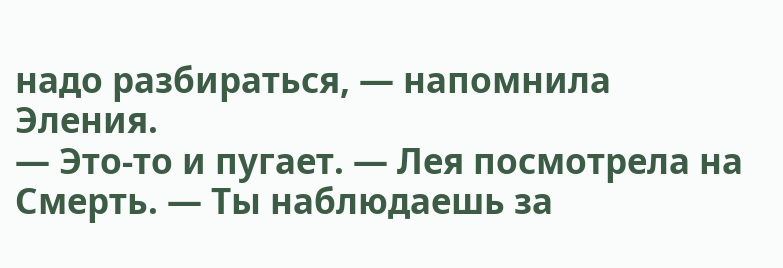надо разбираться, — напомнила Эления.
— Это-то и пугает. — Лея посмотрела на Смерть. — Ты наблюдаешь за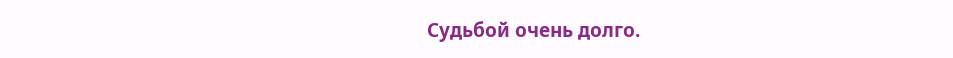Судьбой очень долго.